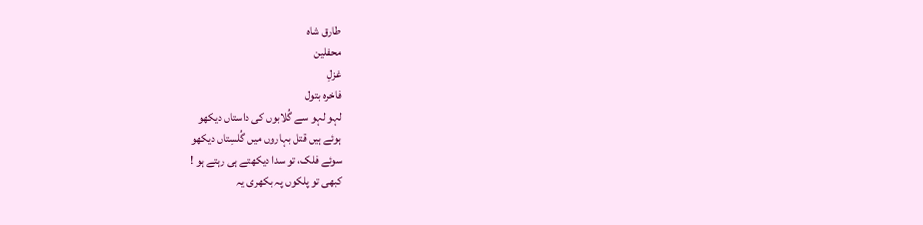طارق شاہ
محفلین
غزلِ
فاخرہ بتول
لہو لہو سے گُلابوں کی داستاں دیکھو
ہوئے ہیں قتل بہاروں میں گُلسِتاں دیکھو
سوئے فلک، تو سدا دیکھتے ہی رہتے ہو !
کبھی تو پلکوں پہ بکھری یہ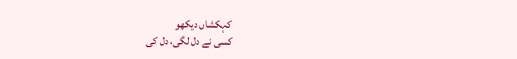کہکشاں دیکھو
کسی نے دل لگی، دل کی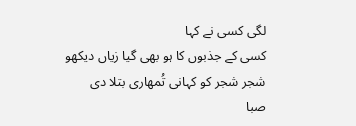لگی کسی نے کہا
کسی کے جذبوں کا ہو بھی گیا زیاں دیکھو
شجر شجر کو کہانی تُمھاری بتلا دی
صبا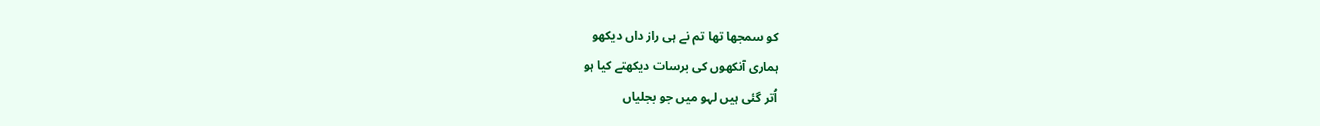کو سمجھا تھا تم نے ہی راز داں دیکھو
ہماری آنکھوں کی برسات دیکھتے کیا ہو
اُتر گئی ہیں لہو میں جو بجلیاں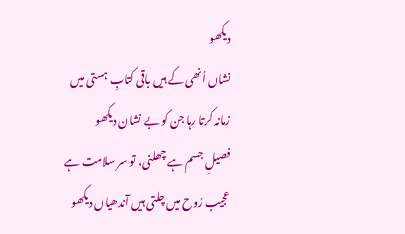دیکھو
نشاں اُنھی کے ہیں باقی کتابِ ہستی میں
زمانہ کرتا رہا جن کو بے نشان دیکھو
فصیلِ جسم ہے چھلنی، تو سر سلامت ہے
عجیب رُوح میں چلتی ہیں آندھیاں دیکھو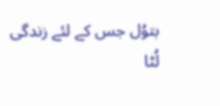بتوُل جس کے لئے زندگی لُٹا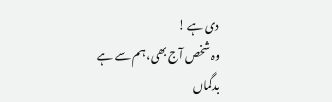دی ہے !
وہ شخص آج بھی، ہم سے ہے بدگماں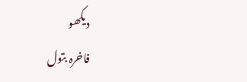دیکھو
فاخرہ بتول